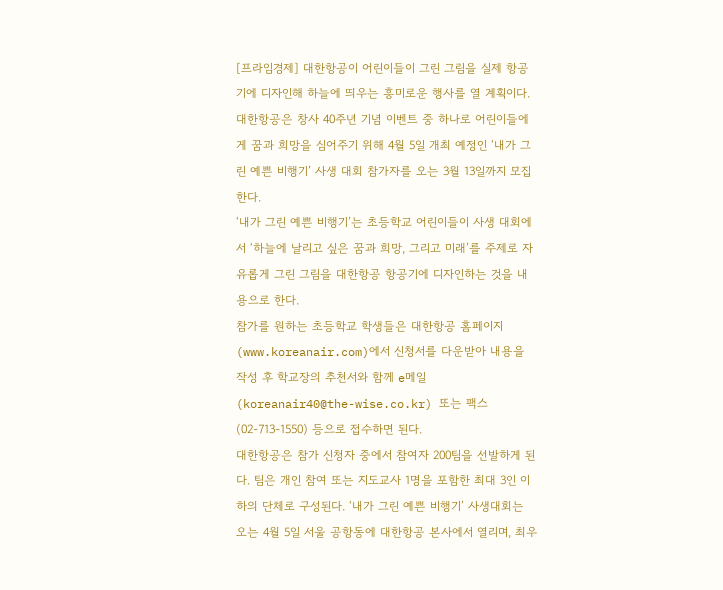[프라임경제] 대한항공이 어린이들이 그린 그림을 실제 항공기에 디자인해 하늘에 띄우는 흥미로운 행사를 열 계획이다.
대한항공은 창사 40주년 기념 이벤트 중 하나로 어린이들에게 꿈과 희망을 심어주기 위해 4월 5일 개최 예정인 ‘내가 그린 예쁜 비행기’ 사생 대회 참가자를 오는 3월 13일까지 모집한다.
‘내가 그린 예쁜 비행기’는 초등학교 어린이들이 사생 대회에서 ‘하늘에 날리고 싶은 꿈과 희망, 그리고 미래’를 주제로 자유롭게 그린 그림을 대한항공 항공기에 디자인하는 것을 내용으로 한다.
참가를 원하는 초등학교 학생들은 대한항공 홈페이지(www.koreanair.com)에서 신청서를 다운받아 내용을 작성 후 학교장의 추천서와 함께 e메일(koreanair40@the-wise.co.kr) 또는 팩스(02-713-1550) 등으로 접수하면 된다.
대한항공은 참가 신청자 중에서 참여자 200팀을 선발하게 된다. 팀은 개인 참여 또는 지도교사 1명을 포함한 최대 3인 이하의 단체로 구성된다. ‘내가 그린 예쁜 비행기’ 사생대회는 오는 4월 5일 서울 공항동에 대한항공 본사에서 열리며, 최우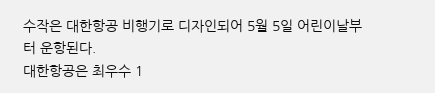수작은 대한항공 비행기로 디자인되어 5월 5일 어린이날부터 운항된다.
대한항공은 최우수 1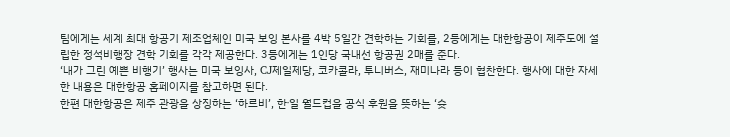팀에게는 세계 최대 항공기 제조업체인 미국 보잉 본사를 4박 5일간 견학하는 기회를, 2등에게는 대한항공이 제주도에 설립한 정석비행장 견학 기회를 각각 제공한다. 3등에게는 1인당 국내선 항공권 2매를 준다.
‘내가 그린 예쁜 비행기’ 행사는 미국 보잉사, CJ제일제당, 코카콜라, 투니버스, 재미나라 등이 협찬한다. 행사에 대한 자세한 내용은 대한항공 홈페이지를 참고하면 된다.
한편 대한항공은 제주 관광을 상징하는 ‘하르비’, 한∙일 월드컵을 공식 후원을 뜻하는 ‘슛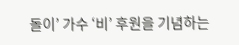돌이’ 가수 ‘비’ 후원을 기념하는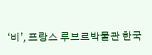‘비’, 프랑스 루브르박물관 한국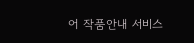어 작품안내 서비스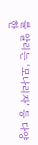를 알리는 ‘모나리자’ 등 다양한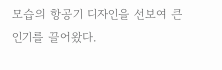모습의 항공기 디자인을 선보여 큰 인기를 끌어왔다.